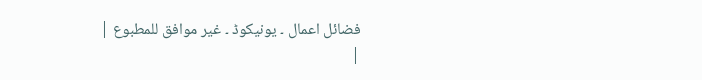فضائل اعمال ۔ یونیکوڈ ۔ غیر موافق للمطبوع |
|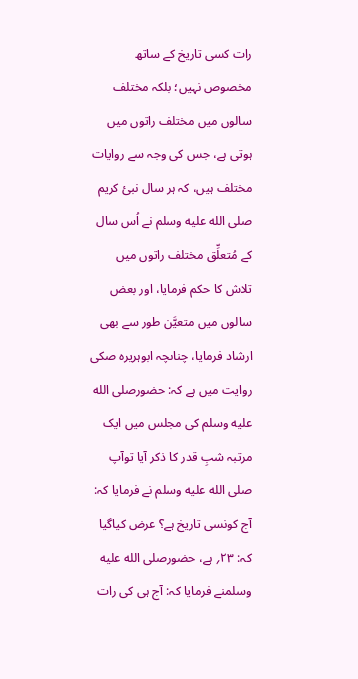رات کسی تاریخ کے ساتھ مخصوص نہیں؛ بلکہ مختلف سالوں میں مختلف راتوں میں ہوتی ہے، جس کی وجہ سے روایات مختلف ہیں، کہ ہر سال نبیٔ کریم صلى الله عليه وسلم نے اُس سال کے مُتعلِّق مختلف راتوں میں تلاش کا حکم فرمایا، اور بعض سالوں میں متعیَّن طور سے بھی ارشاد فرمایا، چناںچہ ابوہریرہ صکی روایت میں ہے کہ: حضورصلى الله عليه وسلم کی مجلس میں ایک مرتبہ شبِ قدر کا ذکر آیا توآپ صلى الله عليه وسلم نے فرمایا کہ: آج کونسی تاریخ ہے؟ عرض کیاگیا کہ: ۲۳؍ ہے، حضورصلى الله عليه وسلمنے فرمایا کہ: آج ہی کی رات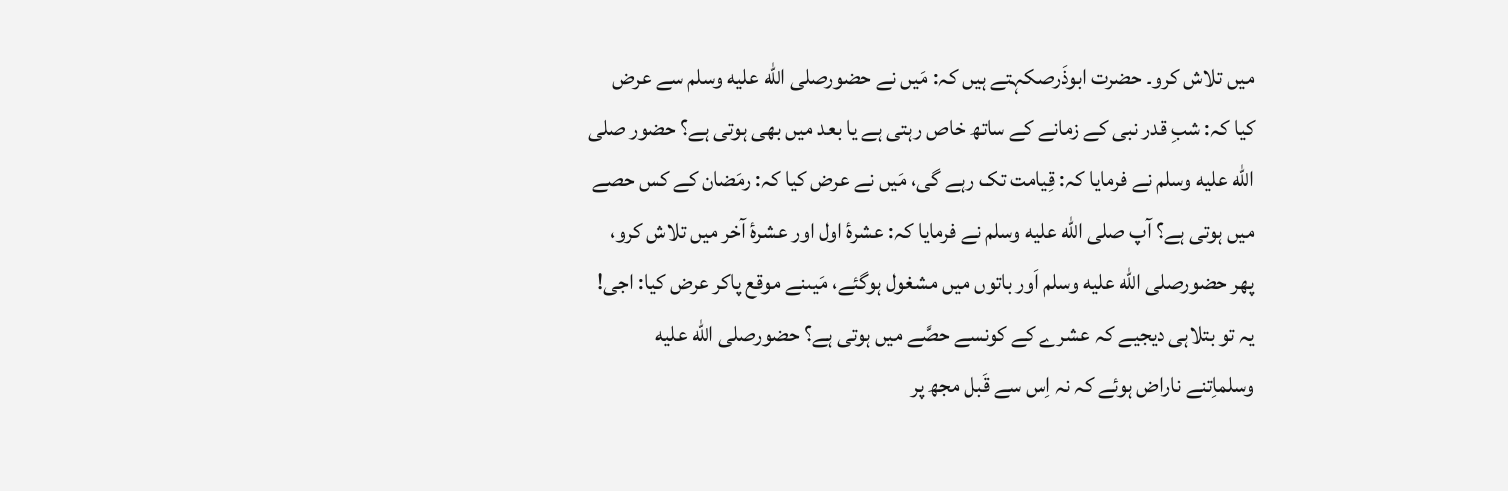میں تلاش کرو۔ حضرت ابوذَرصکہتے ہیں کہ: مَیں نے حضورصلى الله عليه وسلم سے عرض کیا کہ: شبِ قدر نبی کے زمانے کے ساتھ خاص رہتی ہے یا بعد میں بھی ہوتی ہے؟ حضور صلى الله عليه وسلم نے فرمایا کہ: قِیامت تک رہے گی، مَیں نے عرض کیا کہ: رمَضان کے کس حصے میں ہوتی ہے؟ آپ صلى الله عليه وسلم نے فرمایا کہ: عشرۂ اول اور عشرۂ آخر میں تلاش کرو، پھر حضورصلى الله عليه وسلم اَور باتوں میں مشغول ہوگئے، مَیںنے موقع پاکر عرض کیا: اجی! یہ تو بتلاہی دیجیے کہ عشرے کے کونسے حصَّے میں ہوتی ہے؟ حضورصلى الله عليه وسلماِتنے ناراض ہوئے کہ نہ اِس سے قَبل مجھ پر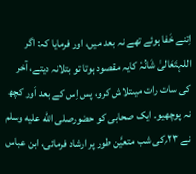اِتنے خَفا ہوئے تھے نہ بعد میں، اور فرمایا کہ: اگر اللہتَعَالیٰ شَانُہٗ کایہ مقصود ہوتا تو بتلانہ دیتے، آخر کی سات رات میںتلاش کرو، پس اِس کے بعد اَور کچھ نہ پوچھیو۔ ایک صحابی کو حضورصلى الله عليه وسلم نے ۲۳؍کی شب متعیَّن طور پر ارشاد فرمائی، ابن عباس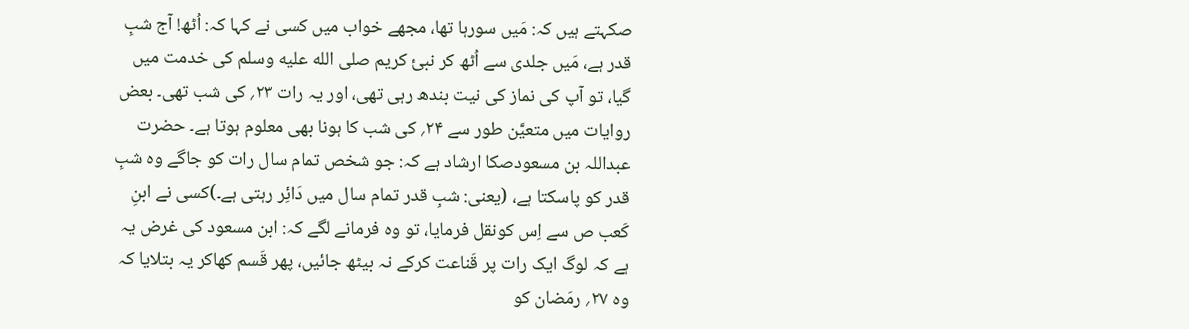صکہتے ہیں کہ: مَیں سورہا تھا، مجھے خواب میں کسی نے کہا کہ: اُٹھ! آج شبِ قدر ہے، مَیں جلدی سے اُٹھ کر نبیٔ کریم صلى الله عليه وسلم کی خدمت میں گیا، تو آپ کی نماز کی نیت بندھ رہی تھی، اور یہ رات ۲۳؍ کی شب تھی۔ بعض روایات میں متعیَّن طور سے ۲۴؍ کی شب کا ہونا بھی معلوم ہوتا ہے۔ حضرت عبداللہ بن مسعودصکا ارشاد ہے کہ: جو شخص تمام سال رات کو جاگے وہ شبِ قدر کو پاسکتا ہے، (یعنی: شبِ قدر تمام سال میں دَائِر رہتی ہے۔)کسی نے ابنِ کَعب ص سے اِس کونقل فرمایا، تو وہ فرمانے لگے کہ: ابن مسعود کی غرض یہ ہے کہ لوگ ایک رات پر قَناعت کرکے نہ بیٹھ جائیں، پھر قَسم کھاکر یہ بتلایا کہ وہ ۲۷؍ رمَضان کو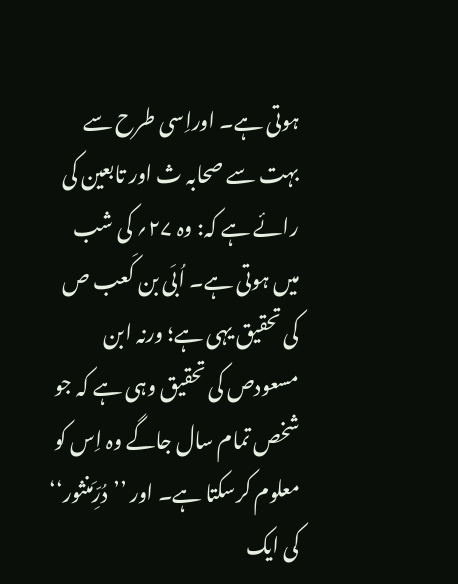ہوتی ہے۔ اوراِسی طرح سے بہت سے صحابہ ث اور تابعین کی رائے ہے کہ: وہ ۲۷؍ کی شب میں ہوتی ہے۔ اُبَی بن کَعب ص کی تحقیق یہی ہے؛ ورنہ ابن مسعودص کی تحقیق وہی ہے کہ جو شخص تمام سال جاگے وہ اِس کو معلوم کرسکتا ہے۔ اور ’’دُرِّمَنثور‘‘ کی ایک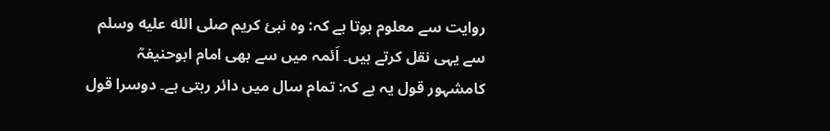روایت سے معلوم ہوتا ہے کہ: وہ نبیٔ کریم صلى الله عليه وسلم سے یہی نقل کرتے ہیں۔ اَئمہ میں سے بھی امام ابوحنیفہؒ کامشہور قول یہ ہے کہ: تمام سال میں دائر رہتی ہے۔ دوسرا قول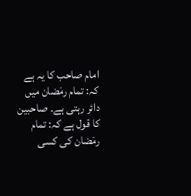امام صاحب کا یہ ہے کہ: تمام رمَضان میں دائر رہتی ہے۔ صاحبین کا قول ہے کہ: تمام رمَضان کی کسی